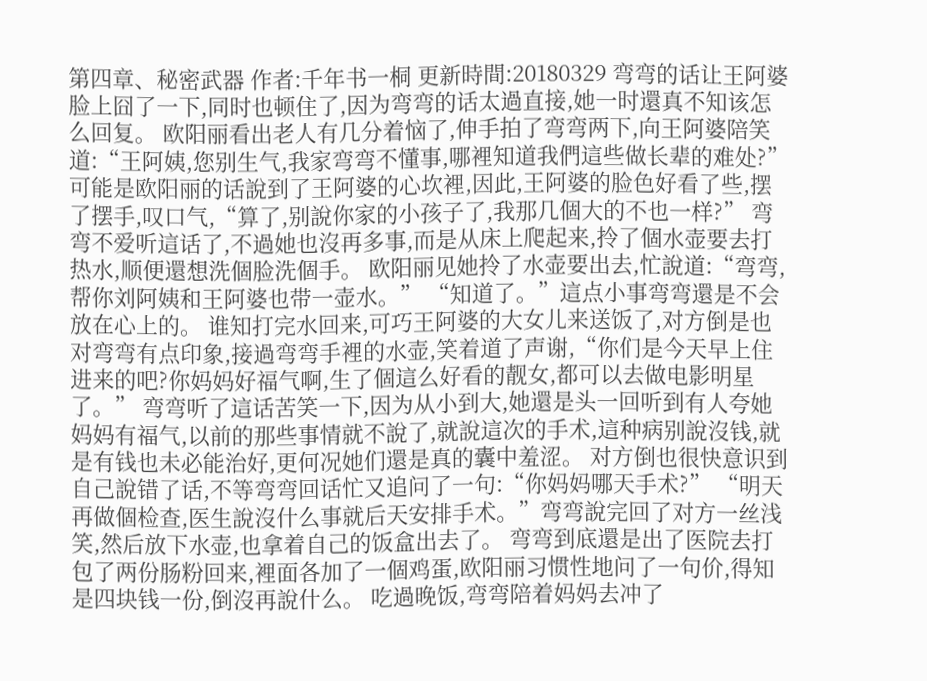第四章、秘密武器 作者:千年书一桐 更新時間:20180329 弯弯的话让王阿婆脸上囧了一下,同时也顿住了,因为弯弯的话太過直接,她一时還真不知该怎么回复。 欧阳丽看出老人有几分着恼了,伸手拍了弯弯两下,向王阿婆陪笑道:“王阿姨,您别生气,我家弯弯不懂事,哪裡知道我們這些做长辈的难处?” 可能是欧阳丽的话說到了王阿婆的心坎裡,因此,王阿婆的脸色好看了些,摆了摆手,叹口气,“算了,别說你家的小孩子了,我那几個大的不也一样?” 弯弯不爱听這话了,不過她也沒再多事,而是从床上爬起来,拎了個水壶要去打热水,顺便還想洗個脸洗個手。 欧阳丽见她拎了水壶要出去,忙說道:“弯弯,帮你刘阿姨和王阿婆也带一壶水。” “知道了。”這点小事弯弯還是不会放在心上的。 谁知打完水回来,可巧王阿婆的大女儿来送饭了,对方倒是也对弯弯有点印象,接過弯弯手裡的水壶,笑着道了声谢,“你们是今天早上住进来的吧?你妈妈好福气啊,生了個這么好看的靓女,都可以去做电影明星了。” 弯弯听了這话苦笑一下,因为从小到大,她還是头一回听到有人夸她妈妈有福气,以前的那些事情就不說了,就說這次的手术,這种病别說沒钱,就是有钱也未必能治好,更何况她们還是真的囊中羞涩。 对方倒也很快意识到自己說错了话,不等弯弯回话忙又追问了一句:“你妈妈哪天手术?” “明天再做個检查,医生說沒什么事就后天安排手术。”弯弯說完回了对方一丝浅笑,然后放下水壶,也拿着自己的饭盒出去了。 弯弯到底還是出了医院去打包了两份肠粉回来,裡面各加了一個鸡蛋,欧阳丽习惯性地问了一句价,得知是四块钱一份,倒沒再說什么。 吃過晚饭,弯弯陪着妈妈去冲了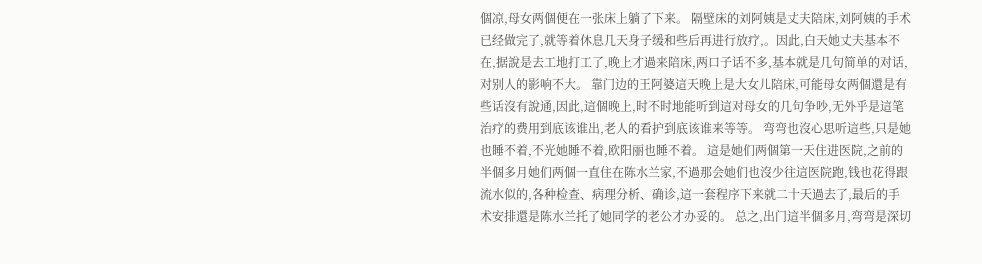個凉,母女两個便在一张床上躺了下来。 隔壁床的刘阿姨是丈夫陪床,刘阿姨的手术已经做完了,就等着休息几天身子缓和些后再进行放疗,。因此,白天她丈夫基本不在,据說是去工地打工了,晚上才過来陪床,两口子话不多,基本就是几句简单的对话,对别人的影响不大。 靠门边的王阿婆這天晚上是大女儿陪床,可能母女两個還是有些话沒有說通,因此,這個晚上,时不时地能听到這对母女的几句争吵,无外乎是這笔治疗的费用到底该谁出,老人的看护到底该谁来等等。 弯弯也沒心思听這些,只是她也睡不着,不光她睡不着,欧阳丽也睡不着。 這是她们两個第一天住进医院,之前的半個多月她们两個一直住在陈水兰家,不過那会她们也沒少往這医院跑,钱也花得跟流水似的,各种检查、病理分析、确诊,這一套程序下来就二十天過去了,最后的手术安排還是陈水兰托了她同学的老公才办妥的。 总之,出门這半個多月,弯弯是深切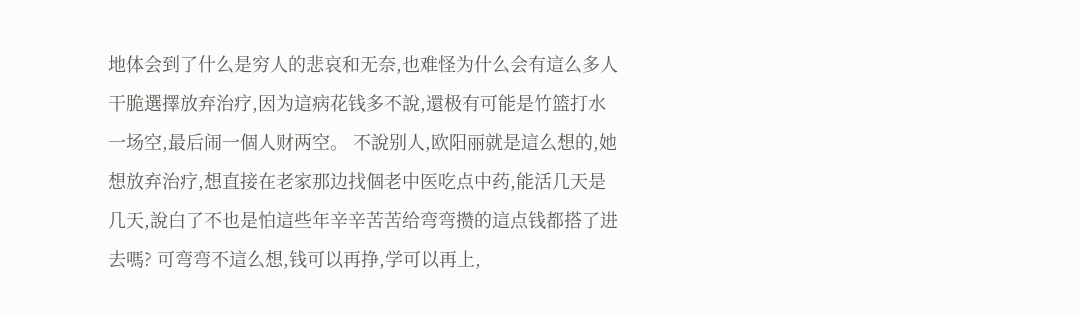地体会到了什么是穷人的悲哀和无奈,也难怪为什么会有這么多人干脆選擇放弃治疗,因为這病花钱多不說,還极有可能是竹篮打水一场空,最后闹一個人财两空。 不說别人,欧阳丽就是這么想的,她想放弃治疗,想直接在老家那边找個老中医吃点中药,能活几天是几天,說白了不也是怕這些年辛辛苦苦给弯弯攒的這点钱都搭了进去嗎? 可弯弯不這么想,钱可以再挣,学可以再上,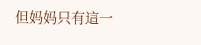但妈妈只有這一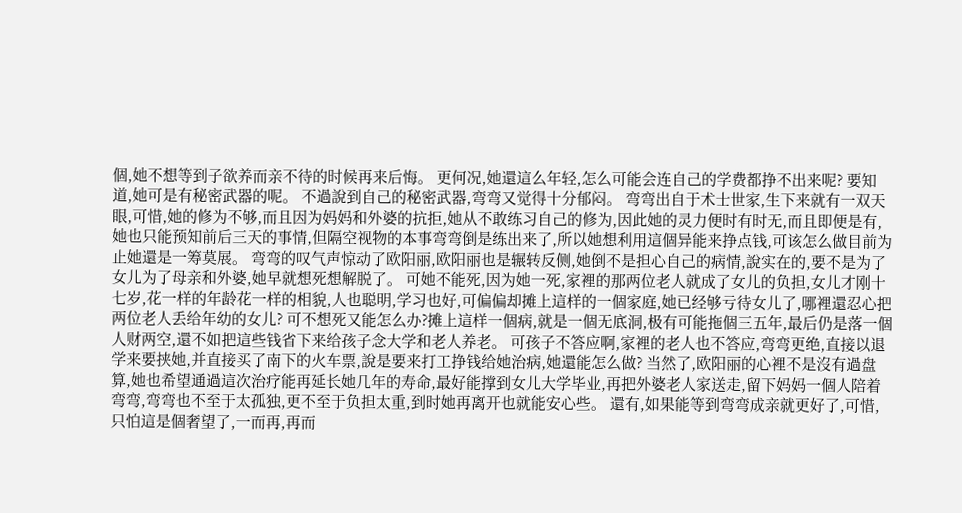個,她不想等到子欲养而亲不待的时候再来后悔。 更何况,她還這么年轻,怎么可能会连自己的学费都挣不出来呢? 要知道,她可是有秘密武器的呢。 不過說到自己的秘密武器,弯弯又觉得十分郁闷。 弯弯出自于术士世家,生下来就有一双天眼,可惜,她的修为不够,而且因为妈妈和外婆的抗拒,她从不敢练习自己的修为,因此她的灵力便时有时无,而且即便是有,她也只能预知前后三天的事情,但隔空视物的本事弯弯倒是练出来了,所以她想利用這個异能来挣点钱,可该怎么做目前为止她還是一筹莫展。 弯弯的叹气声惊动了欧阳丽,欧阳丽也是辗转反侧,她倒不是担心自己的病情,說实在的,要不是为了女儿为了母亲和外婆,她早就想死想解脱了。 可她不能死,因为她一死,家裡的那两位老人就成了女儿的负担,女儿才刚十七岁,花一样的年龄花一样的相貌,人也聪明,学习也好,可偏偏却摊上這样的一個家庭,她已经够亏待女儿了,哪裡還忍心把两位老人丢给年幼的女儿? 可不想死又能怎么办?摊上這样一個病,就是一個无底洞,极有可能拖個三五年,最后仍是落一個人财两空,還不如把這些钱省下来给孩子念大学和老人养老。 可孩子不答应啊,家裡的老人也不答应,弯弯更绝,直接以退学来要挟她,并直接买了南下的火车票,說是要来打工挣钱给她治病,她還能怎么做? 当然了,欧阳丽的心裡不是沒有過盘算,她也希望通過這次治疗能再延长她几年的寿命,最好能撑到女儿大学毕业,再把外婆老人家送走,留下妈妈一個人陪着弯弯,弯弯也不至于太孤独,更不至于负担太重,到时她再离开也就能安心些。 還有,如果能等到弯弯成亲就更好了,可惜,只怕這是個奢望了,一而再,再而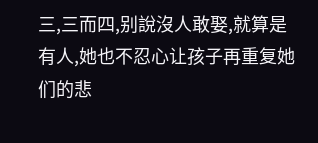三,三而四,别說沒人敢娶,就算是有人,她也不忍心让孩子再重复她们的悲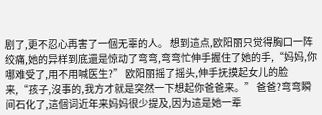剧了,更不忍心再害了一個无辜的人。 想到這点,欧阳丽只觉得胸口一阵绞痛,她的异样到底還是惊动了弯弯,弯弯忙伸手握住了她的手,“妈妈,你哪难受了,用不用喊医生?” 欧阳丽摇了摇头,伸手抚摸起女儿的脸来,“孩子,沒事的,我方才就是突然一下想起你爸爸来。” 爸爸?弯弯瞬间石化了,這個词近年来妈妈很少提及,因为這是她一辈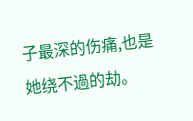子最深的伤痛,也是她绕不過的劫。